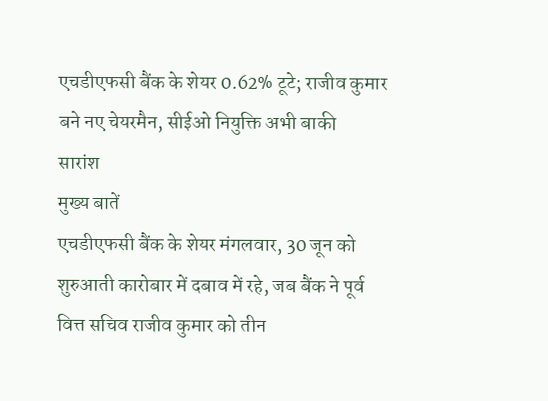एचडीएफसी बैंक के शेयर 0.62% टूटे; राजीव कुमार बने नए चेयरमैन, सीईओ नियुक्ति अभी बाकी
सारांश
मुख्य बातें
एचडीएफसी बैंक के शेयर मंगलवार, 30 जून को शुरुआती कारोबार में दबाव में रहे, जब बैंक ने पूर्व वित्त सचिव राजीव कुमार को तीन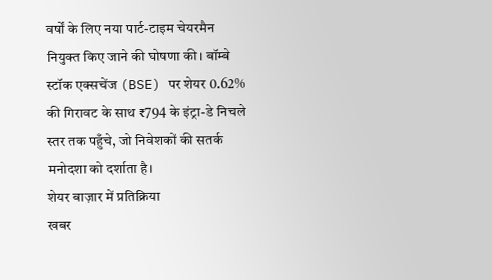वर्षों के लिए नया पार्ट-टाइम चेयरमैन नियुक्त किए जाने की घोषणा की। बॉम्बे स्टॉक एक्सचेंज (BSE) पर शेयर 0.62% की गिरावट के साथ ₹794 के इंट्रा-डे निचले स्तर तक पहुँचे, जो निवेशकों की सतर्क मनोदशा को दर्शाता है।
शेयर बाज़ार में प्रतिक्रिया
खबर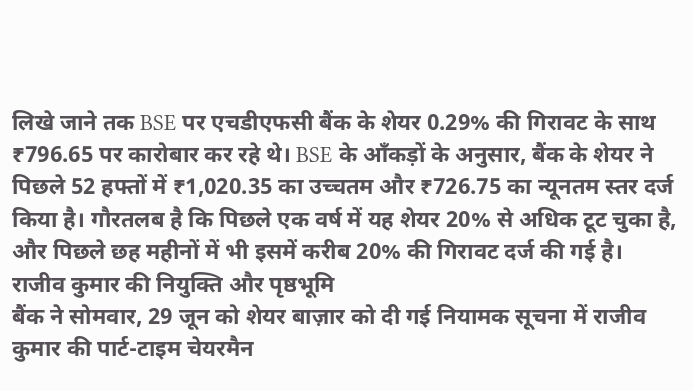लिखे जाने तक BSE पर एचडीएफसी बैंक के शेयर 0.29% की गिरावट के साथ ₹796.65 पर कारोबार कर रहे थे। BSE के आँकड़ों के अनुसार, बैंक के शेयर ने पिछले 52 हफ्तों में ₹1,020.35 का उच्चतम और ₹726.75 का न्यूनतम स्तर दर्ज किया है। गौरतलब है कि पिछले एक वर्ष में यह शेयर 20% से अधिक टूट चुका है, और पिछले छह महीनों में भी इसमें करीब 20% की गिरावट दर्ज की गई है।
राजीव कुमार की नियुक्ति और पृष्ठभूमि
बैंक ने सोमवार, 29 जून को शेयर बाज़ार को दी गई नियामक सूचना में राजीव कुमार की पार्ट-टाइम चेयरमैन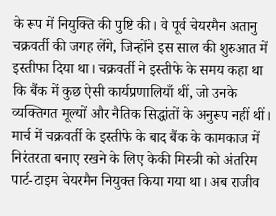के रूप में नियुक्ति की पुष्टि की। वे पूर्व चेयरमैन अतानु चक्रवर्ती की जगह लेंगे, जिन्होंने इस साल की शुरुआत में इस्तीफा दिया था। चक्रवर्ती ने इस्तीफे के समय कहा था कि बैंक में कुछ ऐसी कार्यप्रणालियाँ थीं, जो उनके व्यक्तिगत मूल्यों और नैतिक सिद्धांतों के अनुरूप नहीं थीं।
मार्च में चक्रवर्ती के इस्तीफे के बाद बैंक के कामकाज में निरंतरता बनाए रखने के लिए केकी मिस्त्री को अंतरिम पार्ट-टाइम चेयरमैन नियुक्त किया गया था। अब राजीव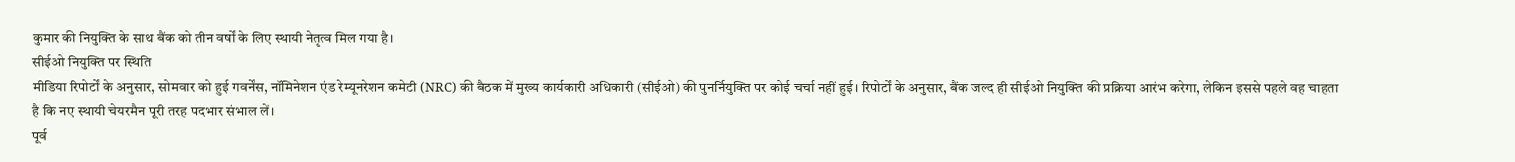कुमार की नियुक्ति के साथ बैंक को तीन वर्षों के लिए स्थायी नेतृत्व मिल गया है।
सीईओ नियुक्ति पर स्थिति
मीडिया रिपोर्टों के अनुसार, सोमवार को हुई गवर्नेंस, नॉमिनेशन एंड रेम्यूनरेशन कमेटी (NRC) की बैठक में मुख्य कार्यकारी अधिकारी (सीईओ) की पुनर्नियुक्ति पर कोई चर्चा नहीं हुई। रिपोर्टों के अनुसार, बैंक जल्द ही सीईओ नियुक्ति की प्रक्रिया आरंभ करेगा, लेकिन इससे पहले वह चाहता है कि नए स्थायी चेयरमैन पूरी तरह पदभार संभाल लें।
पूर्व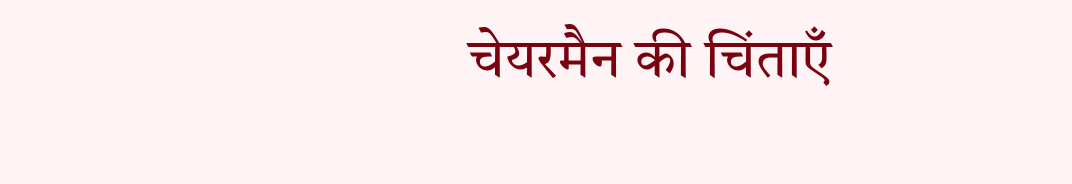चेयरमैन की चिंताएँ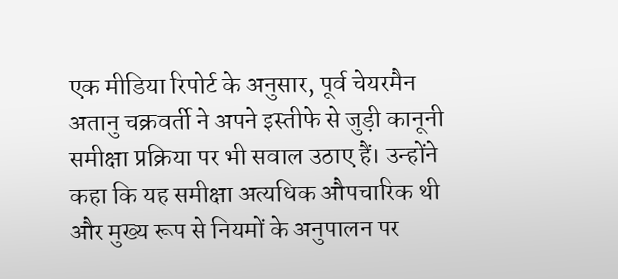एक मीडिया रिपोर्ट के अनुसार, पूर्व चेयरमैन अतानु चक्रवर्ती ने अपने इस्तीफे से जुड़ी कानूनी समीक्षा प्रक्रिया पर भी सवाल उठाए हैं। उन्होंने कहा कि यह समीक्षा अत्यधिक औपचारिक थी और मुख्य रूप से नियमों के अनुपालन पर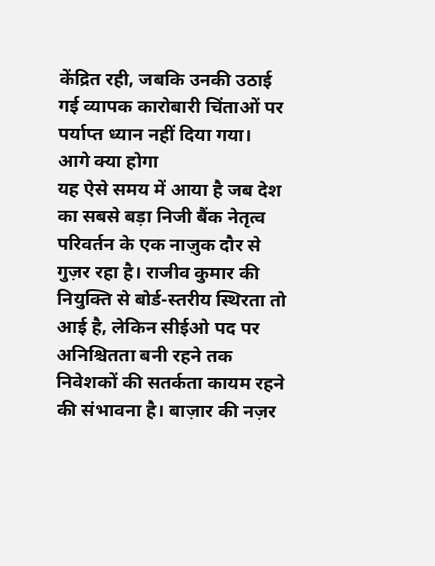केंद्रित रही, जबकि उनकी उठाई गई व्यापक कारोबारी चिंताओं पर पर्याप्त ध्यान नहीं दिया गया।
आगे क्या होगा
यह ऐसे समय में आया है जब देश का सबसे बड़ा निजी बैंक नेतृत्व परिवर्तन के एक नाज़ुक दौर से गुज़र रहा है। राजीव कुमार की नियुक्ति से बोर्ड-स्तरीय स्थिरता तो आई है, लेकिन सीईओ पद पर अनिश्चितता बनी रहने तक निवेशकों की सतर्कता कायम रहने की संभावना है। बाज़ार की नज़र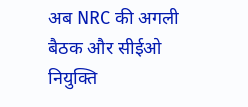अब NRC की अगली बैठक और सीईओ नियुक्ति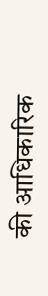की आधिकारिक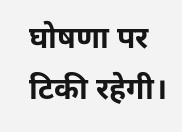घोषणा पर टिकी रहेगी।